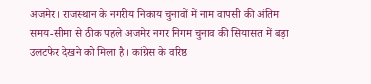अजमेर। राजस्थान के नगरीय निकाय चुनावों में नाम वापसी की अंतिम समय-सीमा से ठीक पहले अजमेर नगर निगम चुनाव की सियासत में बड़ा उलटफेर देखने को मिला है। कांग्रेस के वरिष्ठ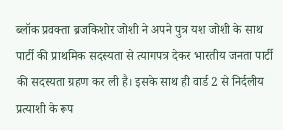ब्लॉक प्रवक्ता ब्रजकिशोर जोशी ने अपने पुत्र यश जोशी के साथ पार्टी की प्राथमिक सदस्यता से त्यागपत्र देकर भारतीय जनता पार्टी की सदस्यता ग्रहण कर ली है। इसके साथ ही वार्ड 2 से निर्दलीय प्रत्याशी के रूप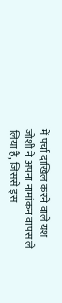में पर्चा दाखिल करने वाले यश जोशी ने अपना नामांकन वापस ले लिया है, जिससे इस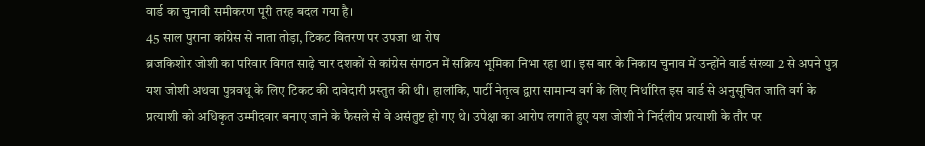वार्ड का चुनावी समीकरण पूरी तरह बदल गया है।
45 साल पुराना कांग्रेस से नाता तोड़ा, टिकट वितरण पर उपजा था रोष
ब्रजकिशोर जोशी का परिवार विगत साढ़े चार दशकों से कांग्रेस संगठन में सक्रिय भूमिका निभा रहा था। इस बार के निकाय चुनाव में उन्होंने वार्ड संख्या 2 से अपने पुत्र यश जोशी अथवा पुत्रवधू के लिए टिकट की दावेदारी प्रस्तुत की थी। हालांकि, पार्टी नेतृत्व द्वारा सामान्य वर्ग के लिए निर्धारित इस वार्ड से अनुसूचित जाति वर्ग के प्रत्याशी को अधिकृत उम्मीदवार बनाए जाने के फैसले से वे असंतुष्ट हो गए थे। उपेक्षा का आरोप लगाते हुए यश जोशी ने निर्दलीय प्रत्याशी के तौर पर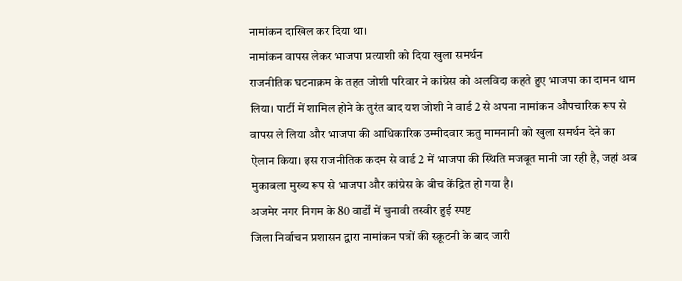नामांकन दाखिल कर दिया था।
नामांकन वापस लेकर भाजपा प्रत्याशी को दिया खुला समर्थन
राजनीतिक घटनाक्रम के तहत जोशी परिवार ने कांग्रेस को अलविदा कहते हुए भाजपा का दामन थाम लिया। पार्टी में शामिल होने के तुरंत बाद यश जोशी ने वार्ड 2 से अपना नामांकन औपचारिक रूप से वापस ले लिया और भाजपा की आधिकारिक उम्मीदवार ऋतु मामनानी को खुला समर्थन देने का ऐलान किया। इस राजनीतिक कदम से वार्ड 2 में भाजपा की स्थिति मजबूत मानी जा रही है, जहां अब मुकाबला मुख्य रूप से भाजपा और कांग्रेस के बीच केंद्रित हो गया है।
अजमेर नगर निगम के 80 वार्डों में चुनावी तस्वीर हुई स्पष्ट
जिला निर्वाचन प्रशासन द्वारा नामांकन पत्रों की स्क्रूटनी के बाद जारी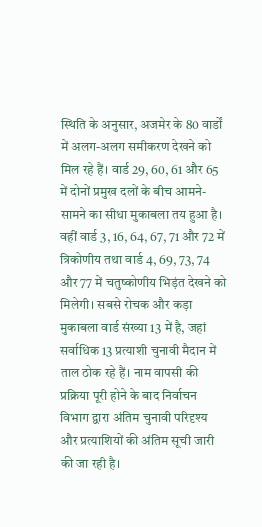स्थिति के अनुसार, अजमेर के 80 वार्डों में अलग-अलग समीकरण देखने को मिल रहे हैं। वार्ड 29, 60, 61 और 65 में दोनों प्रमुख दलों के बीच आमने-सामने का सीधा मुकाबला तय हुआ है। वहीं वार्ड 3, 16, 64, 67, 71 और 72 में त्रिकोणीय तथा वार्ड 4, 69, 73, 74 और 77 में चतुष्कोणीय भिड़ंत देखने को मिलेगी। सबसे रोचक और कड़ा मुकाबला वार्ड संख्या 13 में है, जहां सर्वाधिक 13 प्रत्याशी चुनावी मैदान में ताल ठोक रहे हैं। नाम वापसी की प्रक्रिया पूरी होने के बाद निर्वाचन विभाग द्वारा अंतिम चुनावी परिदृश्य और प्रत्याशियों की अंतिम सूची जारी की जा रही है।